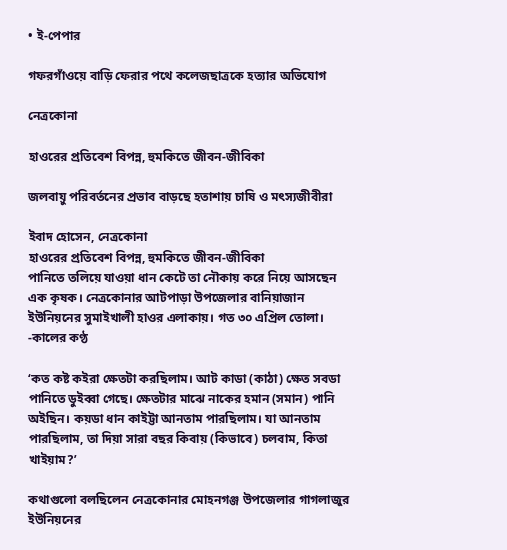• ই-পেপার

গফরগাঁওয়ে বাড়ি ফেরার পথে কলেজছাত্রকে হত্যার অভিযোগ

নেত্রকোনা

হাওরের প্রতিবেশ বিপন্ন, হুমকিতে জীবন-জীবিকা

জলবায়ু পরিবর্তনের প্রভাব বাড়ছে হতাশায় চাষি ও মৎস্যজীবীরা

ইবাদ হোসেন, নেত্রকোনা
হাওরের প্রতিবেশ বিপন্ন, হুমকিতে জীবন-জীবিকা
পানিতে তলিয়ে যাওয়া ধান কেটে তা নৌকায় করে নিয়ে আসছেন এক কৃষক। নেত্রকোনার আটপাড়া উপজেলার বানিয়াজান ইউনিয়নের সুমাইখালী হাওর এলাকায়। গত ৩০ এপ্রিল তোলা। -কালের কণ্ঠ

‘কত কষ্ট কইরা ক্ষেতটা করছিলাম। আট কাডা (কাঠা) ক্ষেত সবডা পানিতে ডুইব্বা গেছে। ক্ষেতটার মাঝে নাকের হমান (সমান) পানি অইছিন। কয়ডা ধান কাইট্টা আনতাম পারছিলাম। যা আনতাম পারছিলাম, তা দিয়া সারা বছর কিবায় (কিভাবে) চলবাম, কিতা খাইয়াম?’

কথাগুলো বলছিলেন নেত্রকোনার মোহনগঞ্জ উপজেলার গাগলাজুর ইউনিয়নের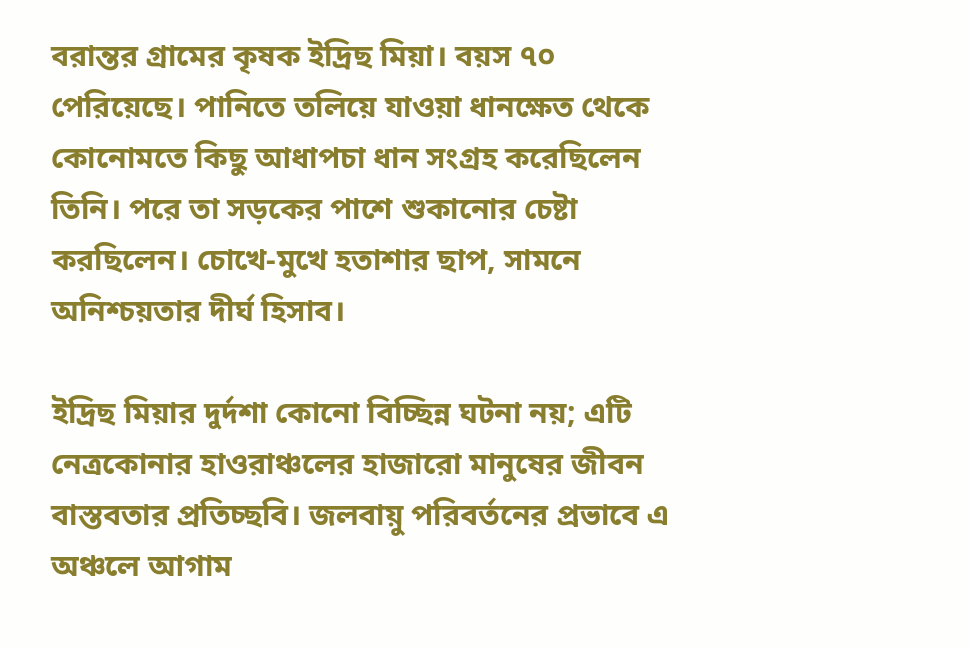বরান্তর গ্রামের কৃষক ইদ্রিছ মিয়া। বয়স ৭০  পেরিয়েছে। পানিতে তলিয়ে যাওয়া ধানক্ষেত থেকে কোনোমতে কিছু আধাপচা ধান সংগ্রহ করেছিলেন তিনি। পরে তা সড়কের পাশে শুকানোর চেষ্টা করছিলেন। চোখে-মুখে হতাশার ছাপ, সামনে অনিশ্চয়তার দীর্ঘ হিসাব।

ইদ্রিছ মিয়ার দুর্দশা কোনো বিচ্ছিন্ন ঘটনা নয়; এটি নেত্রকোনার হাওরাঞ্চলের হাজারো মানুষের জীবন বাস্তবতার প্রতিচ্ছবি। জলবায়ু পরিবর্তনের প্রভাবে এ অঞ্চলে আগাম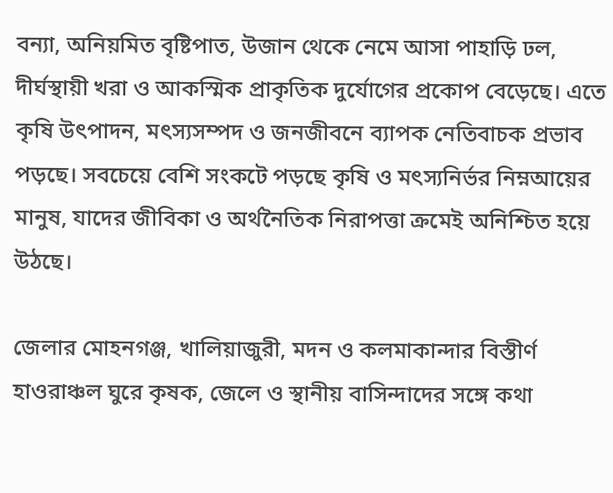বন্যা, অনিয়মিত বৃষ্টিপাত, উজান থেকে নেমে আসা পাহাড়ি ঢল, দীর্ঘস্থায়ী খরা ও আকস্মিক প্রাকৃতিক দুর্যোগের প্রকোপ বেড়েছে। এতে কৃষি উৎপাদন, মৎস্যসম্পদ ও জনজীবনে ব্যাপক নেতিবাচক প্রভাব পড়ছে। সবচেয়ে বেশি সংকটে পড়ছে কৃষি ও মৎস্যনির্ভর নিম্নআয়ের মানুষ, যাদের জীবিকা ও অর্থনৈতিক নিরাপত্তা ক্রমেই অনিশ্চিত হয়ে উঠছে।

জেলার মোহনগঞ্জ, খালিয়াজুরী, মদন ও কলমাকান্দার বিস্তীর্ণ হাওরাঞ্চল ঘুরে কৃষক, জেলে ও স্থানীয় বাসিন্দাদের সঙ্গে কথা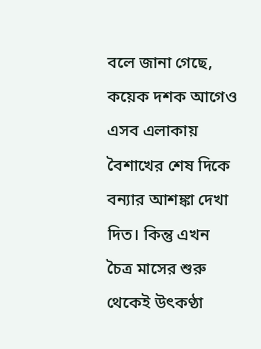বলে জানা গেছে, কয়েক দশক আগেও এসব এলাকায় বৈশাখের শেষ দিকে বন্যার আশঙ্কা দেখা দিত। কিন্তু এখন চৈত্র মাসের শুরু থেকেই উৎকণ্ঠা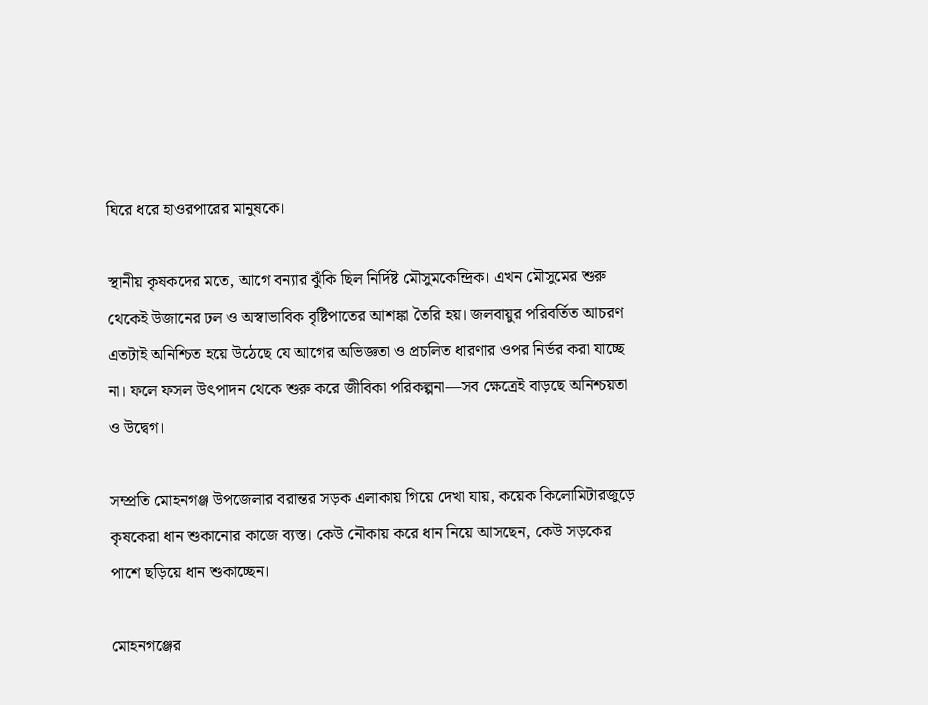ঘিরে ধরে হাওরপারের মানুষকে।

স্থানীয় কৃষকদের মতে, আগে বন্যার ঝুঁকি ছিল নির্দিষ্ট মৌসুমকেন্দ্রিক। এখন মৌসুমের শুরু থেকেই উজানের ঢল ও অস্বাভাবিক বৃষ্টিপাতের আশঙ্কা তৈরি হয়। জলবায়ুর পরিবর্তিত আচরণ এতটাই অনিশ্চিত হয়ে উঠেছে যে আগের অভিজ্ঞতা ও প্রচলিত ধারণার ওপর নির্ভর করা যাচ্ছে না। ফলে ফসল উৎপাদন থেকে শুরু করে জীবিকা পরিকল্পনা—সব ক্ষেত্রেই বাড়ছে অনিশ্চয়তা ও উদ্বেগ।

সম্প্রতি মোহনগঞ্জ উপজেলার বরান্তর সড়ক এলাকায় গিয়ে দেখা যায়, কয়েক কিলোমিটারজুড়ে কৃষকেরা ধান শুকানোর কাজে ব্যস্ত। কেউ নৌকায় করে ধান নিয়ে আসছেন, কেউ সড়কের পাশে ছড়িয়ে ধান শুকাচ্ছেন।

মোহনগঞ্জের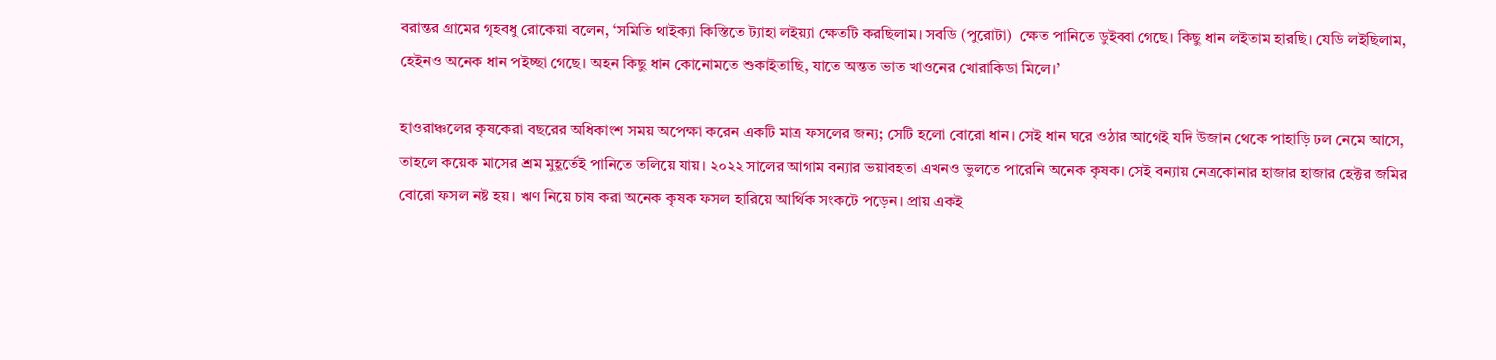বরান্তর গ্রামের গৃহবধু রোকেয়া বলেন, ‘সমিতি থাইক্যা কিস্তিতে ট্যাহা লইয়্যা ক্ষেতটি করছিলাম। সবডি (পুরোটা)  ক্ষেত পানিতে ডুইব্বা গেছে। কিছু ধান লইতাম হারছি। যেডি লইছিলাম, হেইনও অনেক ধান পইচ্ছা গেছে। অহন কিছু ধান কোনোমতে শুকাইতাছি, যাতে অন্তত ভাত খাওনের খোরাকিডা মিলে।’

হাওরাঞ্চলের কৃষকেরা বছরের অধিকাংশ সময় অপেক্ষা করেন একটি মাত্র ফসলের জন্য; সেটি হলো বোরো ধান। সেই ধান ঘরে ওঠার আগেই যদি উজান থেকে পাহাড়ি ঢল নেমে আসে, তাহলে কয়েক মাসের শ্রম মুহূর্তেই পানিতে তলিয়ে যায়। ২০২২ সালের আগাম বন্যার ভয়াবহতা এখনও ভুলতে পারেনি অনেক কৃষক। সেই বন্যায় নেত্রকোনার হাজার হাজার হেক্টর জমির বোরো ফসল নষ্ট হয়। ঋণ নিয়ে চাষ করা অনেক কৃষক ফসল হারিয়ে আর্থিক সংকটে পড়েন। প্রায় একই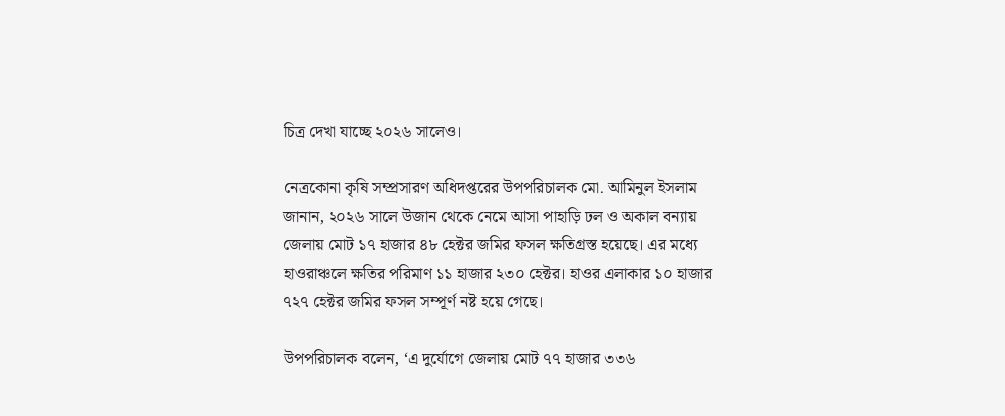চিত্র দেখা যাচ্ছে ২০২৬ সালেও।

নেত্রকোনা কৃষি সম্প্রসারণ অধিদপ্তরের উপপরিচালক মো. আমিনুল ইসলাম জানান, ২০২৬ সালে উজান থেকে নেমে আসা পাহাড়ি ঢল ও অকাল বন্যায় জেলায় মোট ১৭ হাজার ৪৮ হেক্টর জমির ফসল ক্ষতিগ্রস্ত হয়েছে। এর মধ্যে হাওরাঞ্চলে ক্ষতির পরিমাণ ১১ হাজার ২৩০ হেক্টর। হাওর এলাকার ১০ হাজার ৭২৭ হেক্টর জমির ফসল সম্পূর্ণ নষ্ট হয়ে গেছে।

উপপরিচালক বলেন, ‘এ দুর্যোগে জেলায় মোট ৭৭ হাজার ৩৩৬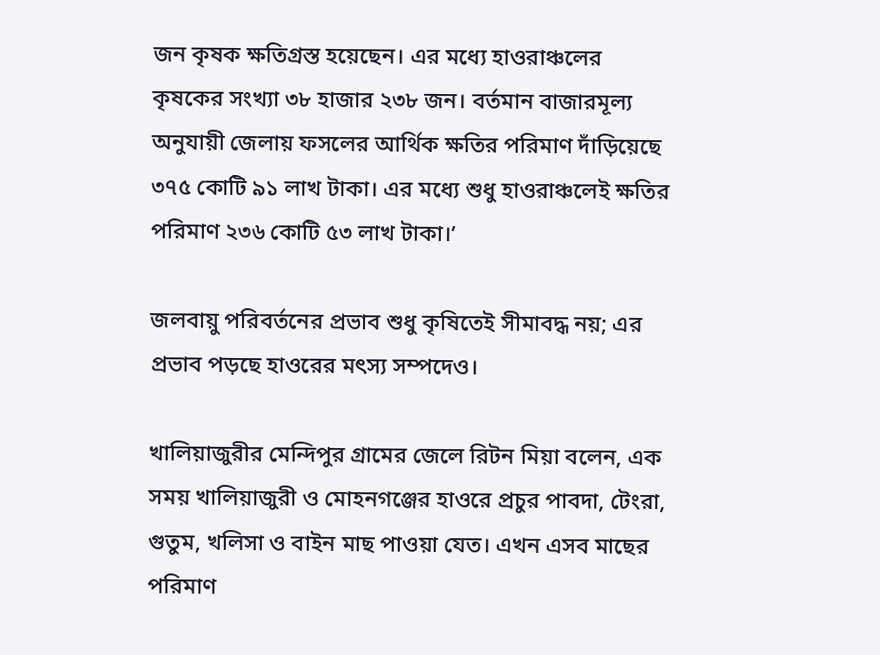জন কৃষক ক্ষতিগ্রস্ত হয়েছেন। এর মধ্যে হাওরাঞ্চলের কৃষকের সংখ্যা ৩৮ হাজার ২৩৮ জন। বর্তমান বাজারমূল্য অনুযায়ী জেলায় ফসলের আর্থিক ক্ষতির পরিমাণ দাঁড়িয়েছে ৩৭৫ কোটি ৯১ লাখ টাকা। এর মধ্যে শুধু হাওরাঞ্চলেই ক্ষতির পরিমাণ ২৩৬ কোটি ৫৩ লাখ টাকা।’

জলবায়ু পরিবর্তনের প্রভাব শুধু কৃষিতেই সীমাবদ্ধ নয়; এর প্রভাব পড়ছে হাওরের মৎস্য সম্পদেও।

খালিয়াজুরীর মেন্দিপুর গ্রামের জেলে রিটন মিয়া বলেন, এক সময় খালিয়াজুরী ও মোহনগঞ্জের হাওরে প্রচুর পাবদা, টেংরা, গুতুম, খলিসা ও বাইন মাছ পাওয়া যেত। এখন এসব মাছের পরিমাণ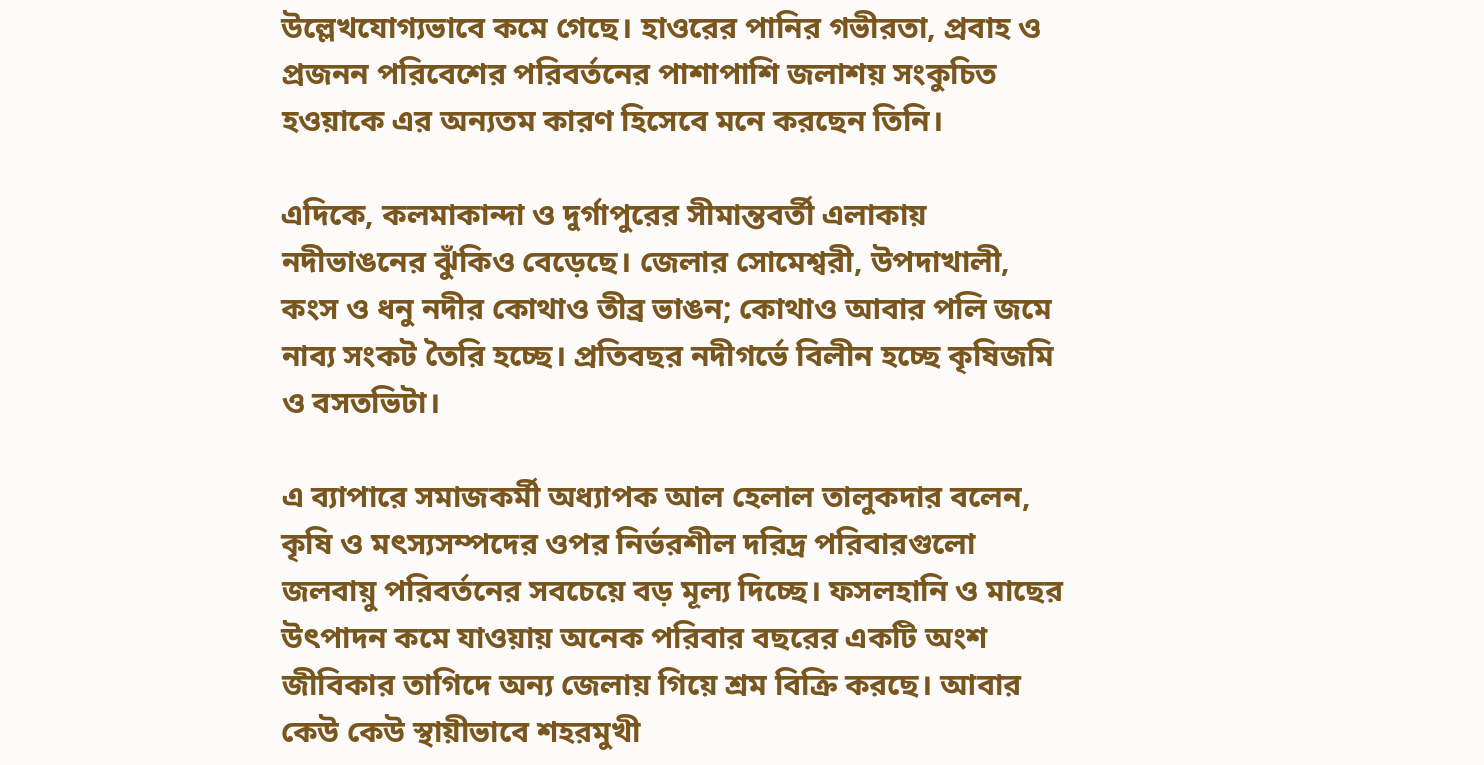উল্লেখযোগ্যভাবে কমে গেছে। হাওরের পানির গভীরতা, প্রবাহ ও প্রজনন পরিবেশের পরিবর্তনের পাশাপাশি জলাশয় সংকুচিত হওয়াকে এর অন্যতম কারণ হিসেবে মনে করছেন তিনি।

এদিকে, কলমাকান্দা ও দুর্গাপুরের সীমান্তবর্তী এলাকায় নদীভাঙনের ঝুঁকিও বেড়েছে। জেলার সোমেশ্বরী, উপদাখালী, কংস ও ধনু নদীর কোথাও তীব্র ভাঙন; কোথাও আবার পলি জমে নাব্য সংকট তৈরি হচ্ছে। প্রতিবছর নদীগর্ভে বিলীন হচ্ছে কৃষিজমি ও বসতভিটা।

এ ব্যাপারে সমাজকর্মী অধ্যাপক আল হেলাল তালুকদার বলেন, কৃষি ও মৎস্যসম্পদের ওপর নির্ভরশীল দরিদ্র পরিবারগুলো জলবায়ু পরিবর্তনের সবচেয়ে বড় মূল্য দিচ্ছে। ফসলহানি ও মাছের উৎপাদন কমে যাওয়ায় অনেক পরিবার বছরের একটি অংশ জীবিকার তাগিদে অন্য জেলায় গিয়ে শ্রম বিক্রি করছে। আবার কেউ কেউ স্থায়ীভাবে শহরমুখী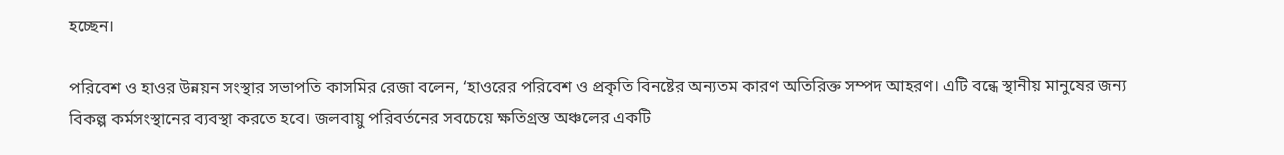হচ্ছেন।

পরিবেশ ও হাওর উন্নয়ন সংস্থার সভাপতি কাসমির রেজা বলেন, ‘হাওরের পরিবেশ ও প্রকৃতি বিনষ্টের অন্যতম কারণ অতিরিক্ত সম্পদ আহরণ। এটি বন্ধে স্থানীয় মানুষের জন্য বিকল্প কর্মসংস্থানের ব্যবস্থা করতে হবে। জলবায়ু পরিবর্তনের সবচেয়ে ক্ষতিগ্রস্ত অঞ্চলের একটি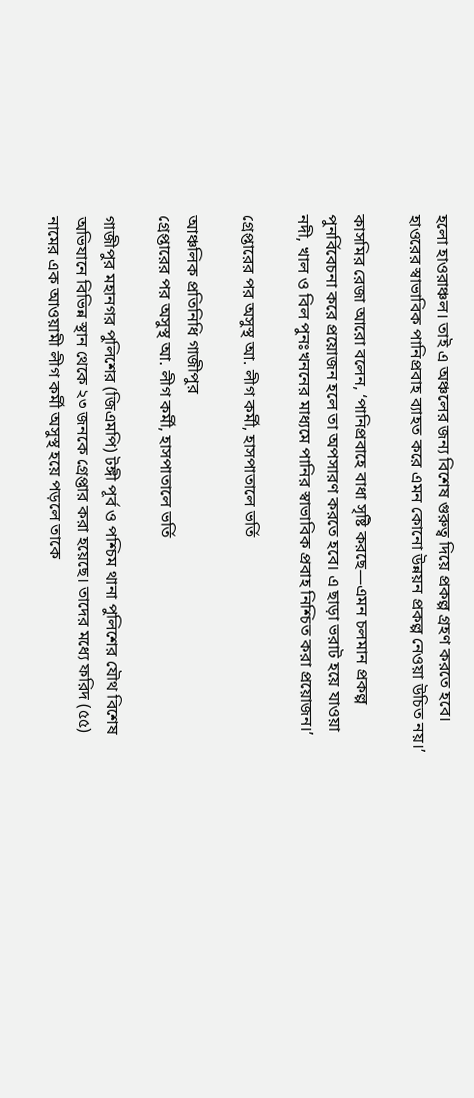হলো হাওরাঞ্চল। তাই এ অঞ্চলের জন্য বিশেষ গুরুত্ব দিয়ে প্রকল্প গ্রহণ করতে হবে। হাওরের স্বাভাবিক পানিপ্রবাহ ব্যাহত করে এমন কোনো উন্নয়ন প্রকল্প নেওয়া উচিত নয়।’

কাসমির রেজা আরো বলেন, ‘পানিপ্রবাহে বাধা সৃষ্টি করছে—এমন চলমান প্রকল্প পুনর্বিবেচনা করে প্রয়োজন হলে তা অপসারণ করতে হবে। এ ছাড়া ভরাট হয়ে যাওয়া নদী, খাল ও বিল পুনঃখননের মাধ্যমে পানির স্বাভাবিক প্রবাহ নিশ্চিত করা প্রয়োজন।’

গ্রেপ্তারের পর অসুস্থ আ. লীগ কর্মী, হাসপাতালে ভর্তি

আঞ্চলিক প্রতিনিধি গাজীপুর
গ্রেপ্তারের পর অসুস্থ আ. লীগ কর্মী, হাসপাতালে ভর্তি

গাজীপুর মহানগর পুলিশের (জিএমপি) টঙ্গী পূর্ব ও পশ্চিম থানা পুলিশের যৌথ বিশেষ অভিযানে বিভিন্ন স্থান থেকে ২৩ জনকে গ্রেপ্তার করা হয়েছে। তাদের মধ্যে ফরিদ (৫৫) নামের এক আওয়ামী লীগ কর্মী অসুস্থ হয়ে পড়লে তাকে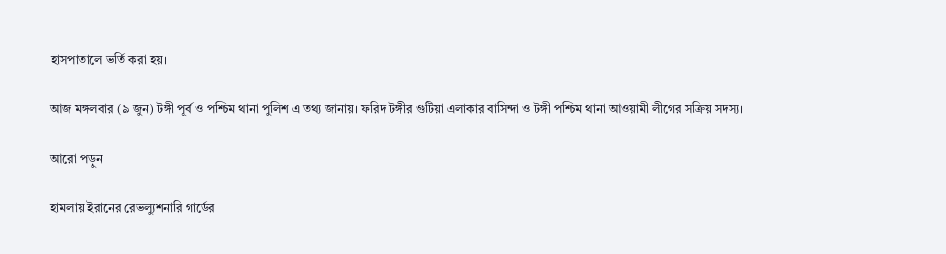হাসপাতালে ভর্তি করা হয়।

আজ মঙ্গলবার (৯ জুন) টঙ্গী পূর্ব ও পশ্চিম থানা পুলিশ এ তথ্য জানায়। ফরিদ টঙ্গীর গুটিয়া এলাকার বাসিন্দা ও টঙ্গী পশ্চিম থানা আওয়ামী লীগের সক্রিয় সদস্য।

আরো পড়ুন

হামলায় ইরানের রেভল্যুশনারি গার্ডের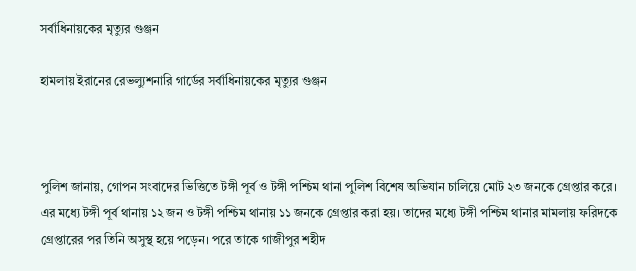সর্বাধিনায়কের মৃত্যুর গুঞ্জন

হামলায় ইরানের রেভল্যুশনারি গার্ডের সর্বাধিনায়কের মৃত্যুর গুঞ্জন



পুলিশ জানায়, গোপন সংবাদের ভিত্তিতে টঙ্গী পূর্ব ও টঙ্গী পশ্চিম থানা পুলিশ বিশেষ অভিযান চালিয়ে মোট ২৩ জনকে গ্রেপ্তার করে। এর মধ্যে টঙ্গী পূর্ব থানায় ১২ জন ও টঙ্গী পশ্চিম থানায় ১১ জনকে গ্রেপ্তার করা হয়। তাদের মধ্যে টঙ্গী পশ্চিম থানার মামলায় ফরিদকে গ্রেপ্তারের পর তিনি অসুস্থ হয়ে পড়েন। পরে তাকে গাজীপুর শহীদ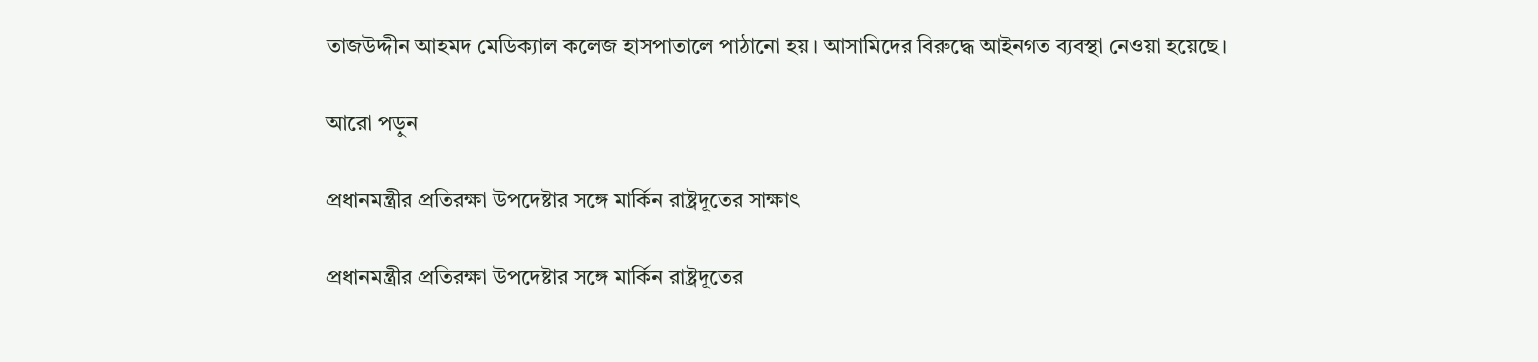তাজউদ্দীন আহমদ মেডিক্যাল কলেজ হাসপাতালে পাঠানো হয়। আসামিদের বিরুদ্ধে আইনগত ব্যবস্থা নেওয়া হয়েছে।

আরো পড়ুন

প্রধানমন্ত্রীর প্রতিরক্ষা উপদেষ্টার সঙ্গে মার্কিন রাষ্ট্রদূতের সাক্ষাৎ

প্রধানমন্ত্রীর প্রতিরক্ষা উপদেষ্টার সঙ্গে মার্কিন রাষ্ট্রদূতের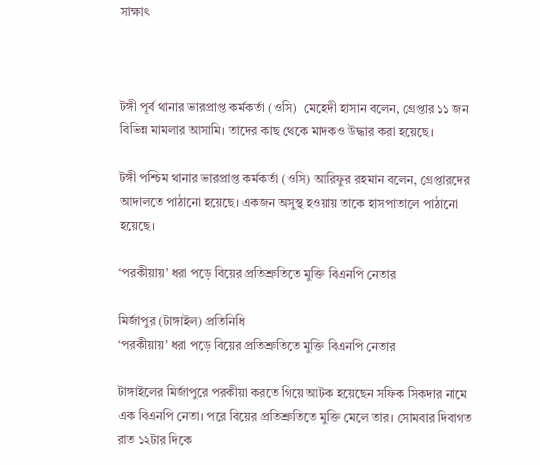সাক্ষাৎ



টঙ্গী পূর্ব থানার ভারপ্রাপ্ত কর্মকর্তা (ওসি)  মেহেদী হাসান বলেন, গ্রেপ্তার ১১ জন বিভিন্ন মামলার আসামি। তাদের কাছ থেকে মাদকও উদ্ধার করা হয়েছে।

টঙ্গী পশ্চিম থানার ভারপ্রাপ্ত কর্মকর্তা (ওসি) আরিফুর রহমান বলেন, গ্রেপ্তারদের আদালতে পাঠানো হয়েছে। একজন অসুস্থ হওয়ায় তাকে হাসপাতালে পাঠানো হয়েছে।

‘পরকীয়ায়’ ধরা পড়ে বিয়ের প্রতিশ্রুতিতে মুক্তি বিএনপি নেতার

মির্জাপুর (টাঙ্গাইল) প্রতিনিধি
‘পরকীয়ায়’ ধরা পড়ে বিয়ের প্রতিশ্রুতিতে মুক্তি বিএনপি নেতার

টাঙ্গাইলের মির্জাপুরে পরকীয়া করতে গিয়ে আটক হয়েছেন সফিক সিকদার নামে এক বিএনপি নেতা। পরে বিয়ের প্রতিশ্রুতিতে মুক্তি মেলে তার। সোমবার দিবাগত রাত ১২টার দিকে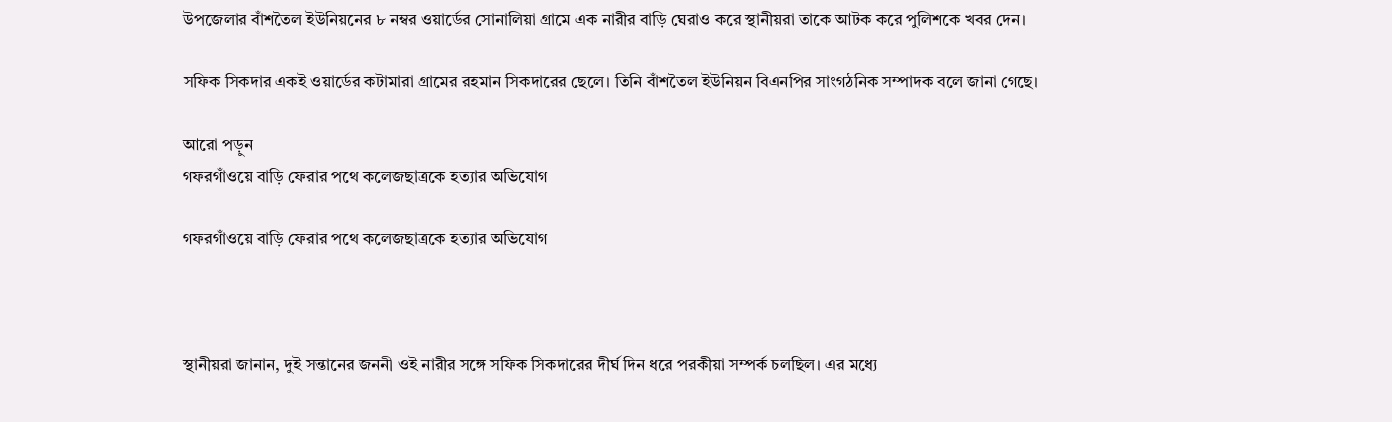উপজেলার বাঁশতৈল ইউনিয়নের ৮ নম্বর ওয়ার্ডের সোনালিয়া গ্রামে এক নারীর বাড়ি ঘেরাও করে স্থানীয়রা তাকে আটক করে পুলিশকে খবর দেন।

সফিক সিকদার একই ওয়ার্ডের কটামারা গ্রামের রহমান সিকদারের ছেলে। তিনি বাঁশতৈল ইউনিয়ন বিএনপির সাংগঠনিক সম্পাদক বলে জানা গেছে।

আরো পড়ুন
গফরগাঁওয়ে বাড়ি ফেরার পথে কলেজছাত্রকে হত্যার অভিযোগ

গফরগাঁওয়ে বাড়ি ফেরার পথে কলেজছাত্রকে হত্যার অভিযোগ



স্থানীয়রা জানান, দুই সন্তানের জননী ওই নারীর সঙ্গে সফিক সিকদারের দীর্ঘ দিন ধরে পরকীয়া সম্পর্ক চলছিল। এর মধ্যে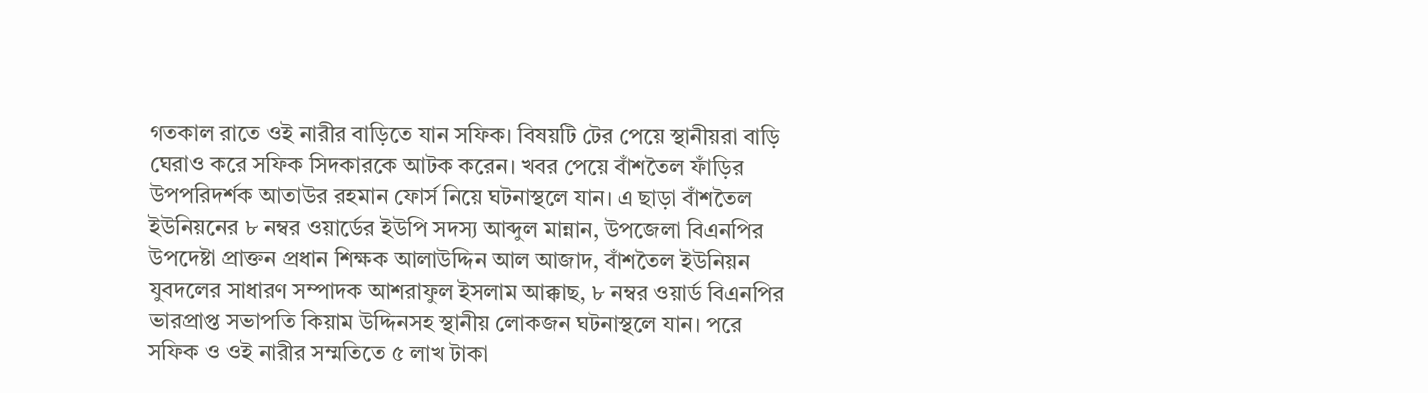গতকাল রাতে ওই নারীর বাড়িতে যান সফিক। বিষয়টি টের পেয়ে স্থানীয়রা বাড়ি ঘেরাও করে সফিক সিদকারকে আটক করেন। খবর পেয়ে বাঁশতৈল ফাঁড়ির উপপরিদর্শক আতাউর রহমান ফোর্স নিয়ে ঘটনাস্থলে যান। এ ছাড়া বাঁশতৈল ইউনিয়নের ৮ নম্বর ওয়ার্ডের ইউপি সদস্য আব্দুল মান্নান, উপজেলা বিএনপির উপদেষ্টা প্রাক্তন প্রধান শিক্ষক আলাউদ্দিন আল আজাদ, বাঁশতৈল ইউনিয়ন যুবদলের সাধারণ সম্পাদক আশরাফুল ইসলাম আক্কাছ, ৮ নম্বর ওয়ার্ড বিএনপির ভারপ্রাপ্ত সভাপতি কিয়াম উদ্দিনসহ স্থানীয় লোকজন ঘটনাস্থলে যান। পরে সফিক ও ওই নারীর সম্মতিতে ৫ লাখ টাকা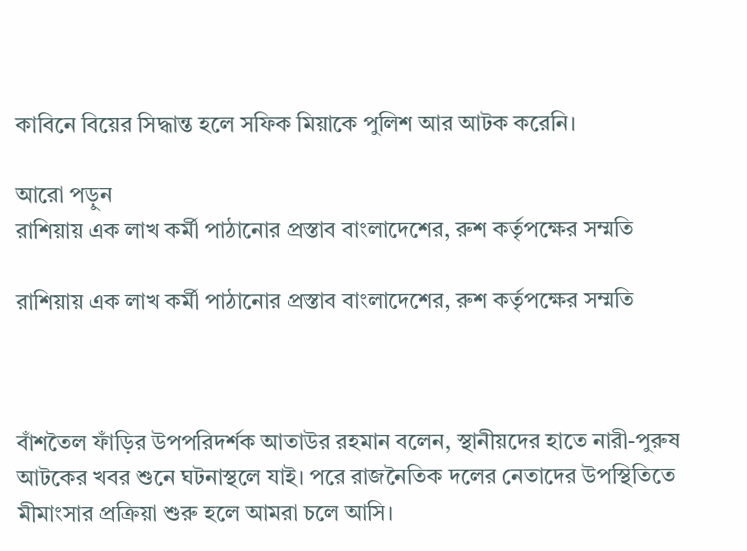কাবিনে বিয়ের সিদ্ধান্ত হলে সফিক মিয়াকে পুলিশ আর আটক করেনি।

আরো পড়ুন
রাশিয়ায় এক লাখ কর্মী পাঠানোর প্রস্তাব বাংলাদেশের, রুশ কর্তৃপক্ষের সম্মতি

রাশিয়ায় এক লাখ কর্মী পাঠানোর প্রস্তাব বাংলাদেশের, রুশ কর্তৃপক্ষের সম্মতি



বাঁশতৈল ফাঁড়ির উপপরিদর্শক আতাউর রহমান বলেন, স্থানীয়দের হাতে নারী-পুরুষ আটকের খবর শুনে ঘটনাস্থলে যাই। পরে রাজনৈতিক দলের নেতাদের উপস্থিতিতে মীমাংসার প্রক্রিয়া শুরু হলে আমরা চলে আসি।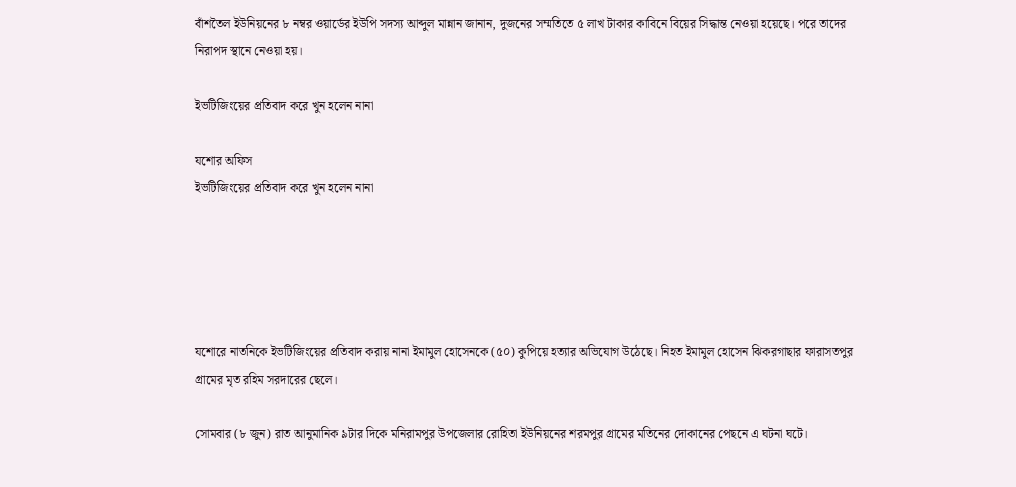বাঁশতৈল ইউনিয়নের ৮ নম্বর ওয়ার্ডের ইউপি সদস্য আব্দুল মান্নান জানান, দুজনের সম্মতিতে ৫ লাখ টাকার কাবিনে বিয়ের সিদ্ধান্ত নেওয়া হয়েছে। পরে তাদের নিরাপদ স্থানে নেওয়া হয়।

ইভটিজিংয়ের প্রতিবাদ করে খুন হলেন নানা

যশোর অফিস
ইভটিজিংয়ের প্রতিবাদ করে খুন হলেন নানা





যশোরে নাতনিকে ইভটিজিংয়ের প্রতিবাদ করায় নানা ইমামুল হোসেনকে (৫০) কুপিয়ে হত্যার অভিযোগ উঠেছে। নিহত ইমামুল হোসেন ঝিকরগাছার ফারাসতপুর গ্রামের মৃত রহিম সরদারের ছেলে।

সোমবার (৮ জুন) রাত আনুমানিক ৯টার দিকে মনিরামপুর উপজেলার রোহিতা ইউনিয়নের শরমপুর গ্রামের মতিনের দোকানের পেছনে এ ঘটনা ঘটে।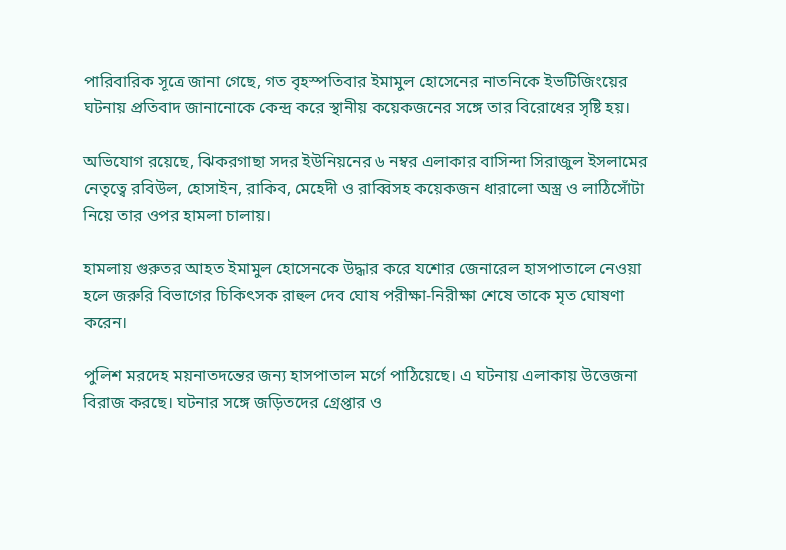পারিবারিক সূত্রে জানা গেছে, গত বৃহস্পতিবার ইমামুল হোসেনের নাতনিকে ইভটিজিংয়ের ঘটনায় প্রতিবাদ জানানোকে কেন্দ্র করে স্থানীয় কয়েকজনের সঙ্গে তার বিরোধের সৃষ্টি হয়।

অভিযোগ রয়েছে, ঝিকরগাছা সদর ইউনিয়নের ৬ নম্বর এলাকার বাসিন্দা সিরাজুল ইসলামের নেতৃত্বে রবিউল, হোসাইন, রাকিব, মেহেদী ও রাব্বিসহ কয়েকজন ধারালো অস্ত্র ও লাঠিসোঁটা নিয়ে তার ওপর হামলা চালায়।

হামলায় গুরুতর আহত ইমামুল হোসেনকে উদ্ধার করে যশোর জেনারেল হাসপাতালে নেওয়া হলে জরুরি বিভাগের চিকিৎসক রাহুল দেব ঘোষ পরীক্ষা-নিরীক্ষা শেষে তাকে মৃত ঘোষণা করেন।

পুলিশ মরদেহ ময়নাতদন্তের জন্য হাসপাতাল মর্গে পাঠিয়েছে। এ ঘটনায় এলাকায় উত্তেজনা বিরাজ করছে। ঘটনার সঙ্গে জড়িতদের গ্রেপ্তার ও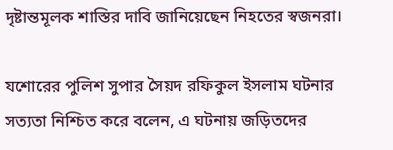দৃষ্টান্তমূলক শাস্তির দাবি জানিয়েছেন নিহতের স্বজনরা।

যশোরের পুলিশ সুপার সৈয়দ রফিকুল ইসলাম ঘটনার সত্যতা নিশ্চিত করে বলেন, এ ঘটনায় জড়িতদের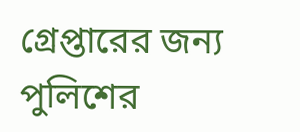গ্রেপ্তারের জন্য পুলিশের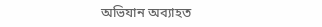অভিযান অব্যাহত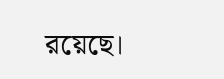রয়েছে।